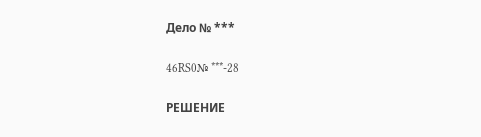Дело № ***

46RS0№ ***-28

РЕШЕНИЕ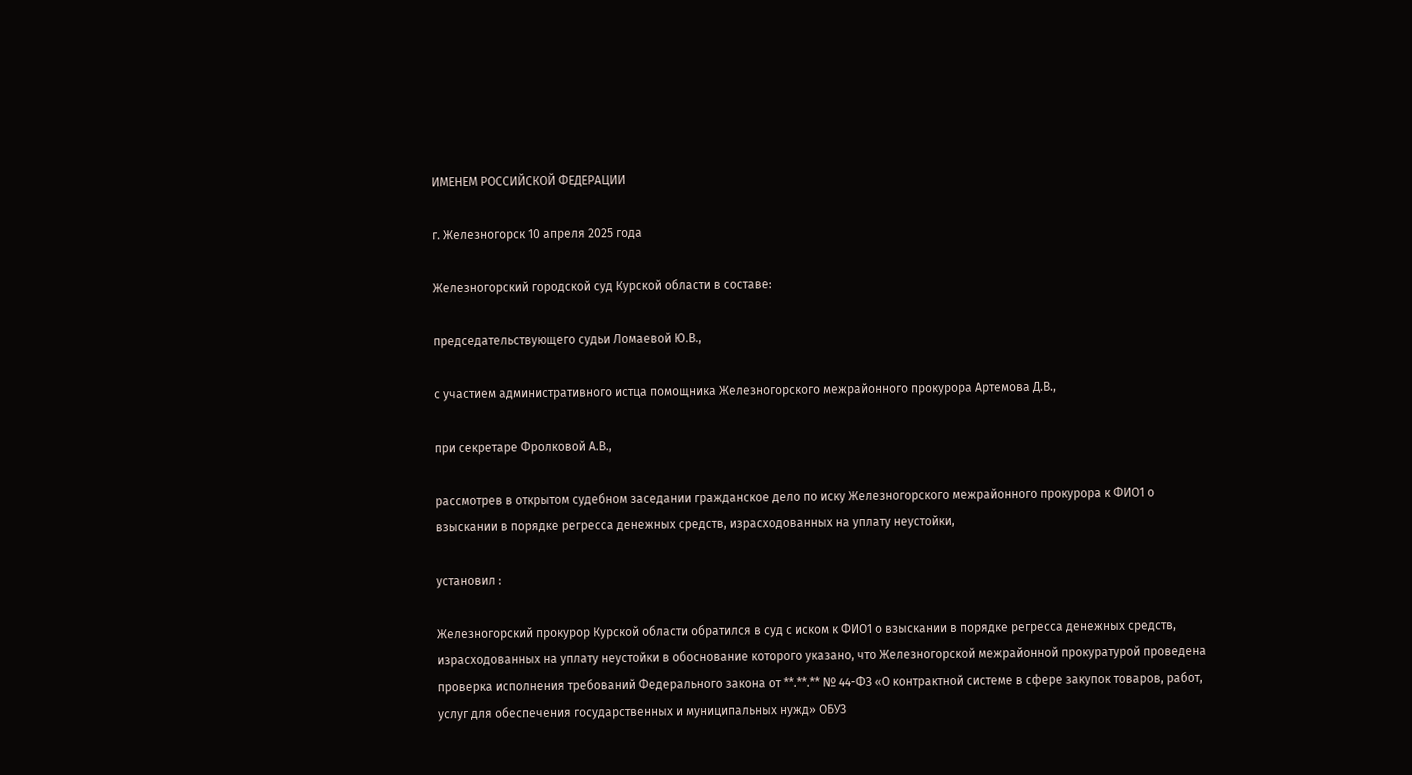ИМЕНЕМ РОССИЙСКОЙ ФЕДЕРАЦИИ

г. Железногорск 10 апреля 2025 года

Железногорский городской суд Курской области в составе:

председательствующего судьи Ломаевой Ю.В.,

с участием административного истца помощника Железногорского межрайонного прокурора Артемова Д.В.,

при секретаре Фролковой А.В.,

рассмотрев в открытом судебном заседании гражданское дело по иску Железногорского межрайонного прокурора к ФИО1 о взыскании в порядке регресса денежных средств, израсходованных на уплату неустойки,

установил :

Железногорский прокурор Курской области обратился в суд с иском к ФИО1 о взыскании в порядке регресса денежных средств, израсходованных на уплату неустойки в обоснование которого указано, что Железногорской межрайонной прокуратурой проведена проверка исполнения требований Федерального закона от **.**.** № 44-ФЗ «О контрактной системе в сфере закупок товаров, работ, услуг для обеспечения государственных и муниципальных нужд» ОБУЗ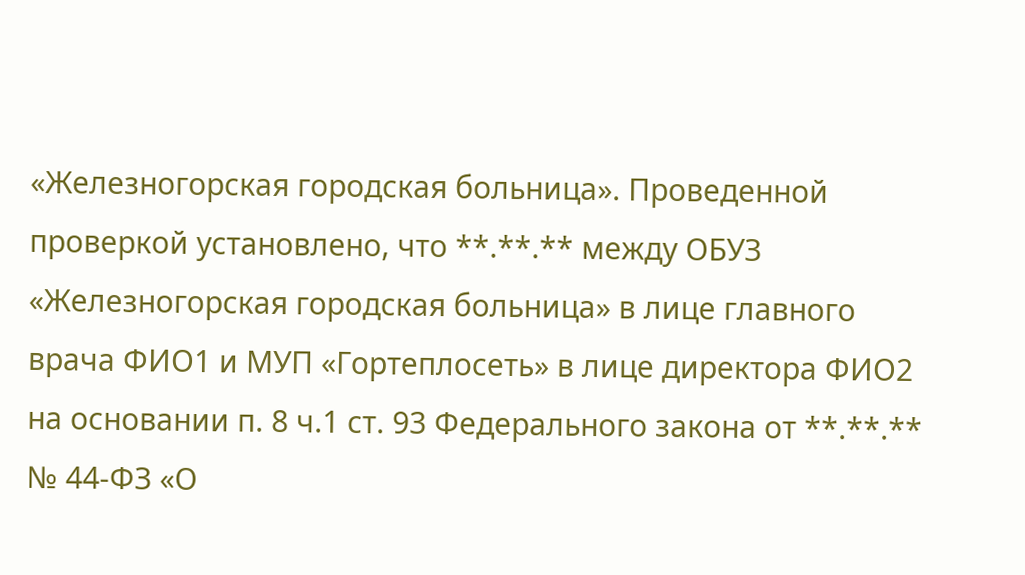«Железногорская городская больница». Проведенной проверкой установлено, что **.**.** между ОБУЗ «Железногорская городская больница» в лице главного врача ФИО1 и МУП «Гортеплосеть» в лице директора ФИО2 на основании п. 8 ч.1 ст. 93 Федерального закона от **.**.** № 44-ФЗ «О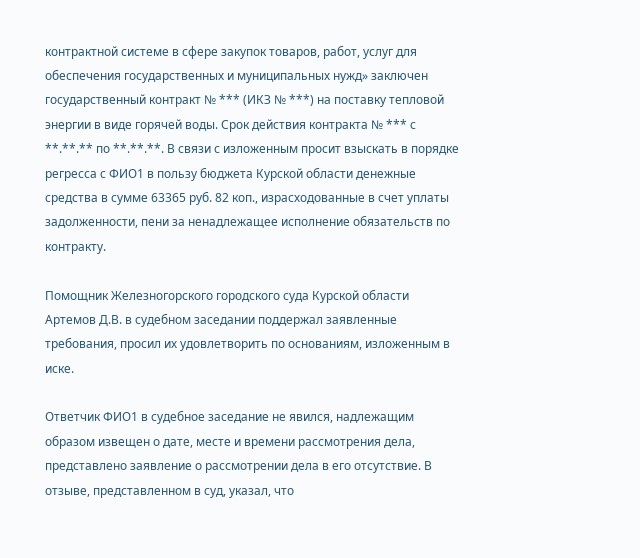контрактной системе в сфере закупок товаров, работ, услуг для обеспечения государственных и муниципальных нужд» заключен государственный контракт № *** (ИКЗ № ***) на поставку тепловой энергии в виде горячей воды. Срок действия контракта № *** с **.**.** по **.**.**. В связи с изложенным просит взыскать в порядке регресса с ФИО1 в пользу бюджета Курской области денежные средства в сумме 63365 руб. 82 коп., израсходованные в счет уплаты задолженности, пени за ненадлежащее исполнение обязательств по контракту.

Помощник Железногорского городского суда Курской области Артемов Д.В. в судебном заседании поддержал заявленные требования, просил их удовлетворить по основаниям, изложенным в иске.

Ответчик ФИО1 в судебное заседание не явился, надлежащим образом извещен о дате, месте и времени рассмотрения дела, представлено заявление о рассмотрении дела в его отсутствие. В отзыве, представленном в суд, указал, что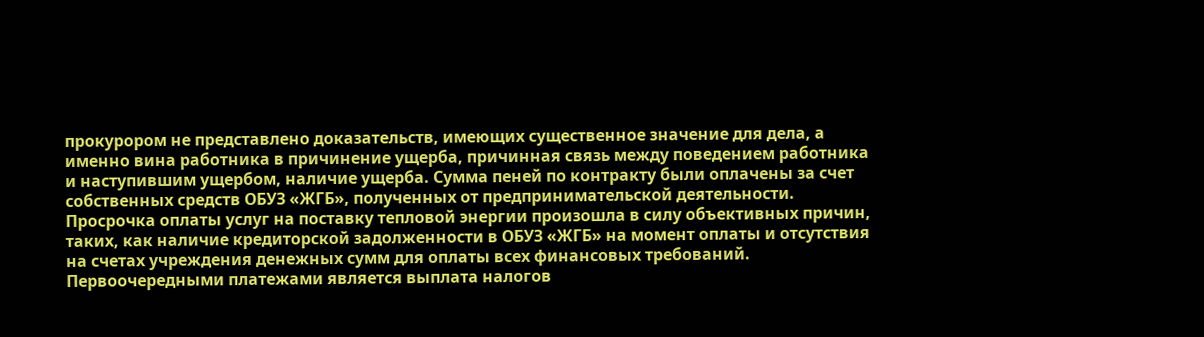прокурором не представлено доказательств, имеющих существенное значение для дела, а именно вина работника в причинение ущерба, причинная связь между поведением работника и наступившим ущербом, наличие ущерба. Сумма пеней по контракту были оплачены за счет собственных средств ОБУЗ «ЖГБ», полученных от предпринимательской деятельности. Просрочка оплаты услуг на поставку тепловой энергии произошла в силу объективных причин, таких, как наличие кредиторской задолженности в ОБУЗ «ЖГБ» на момент оплаты и отсутствия на счетах учреждения денежных сумм для оплаты всех финансовых требований. Первоочередными платежами является выплата налогов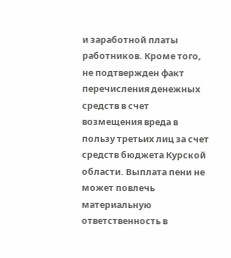и заработной платы работников. Кроме того, не подтвержден факт перечисления денежных средств в счет возмещения вреда в пользу третьих лиц за счет средств бюджета Курской области. Выплата пени не может повлечь материальную ответственность в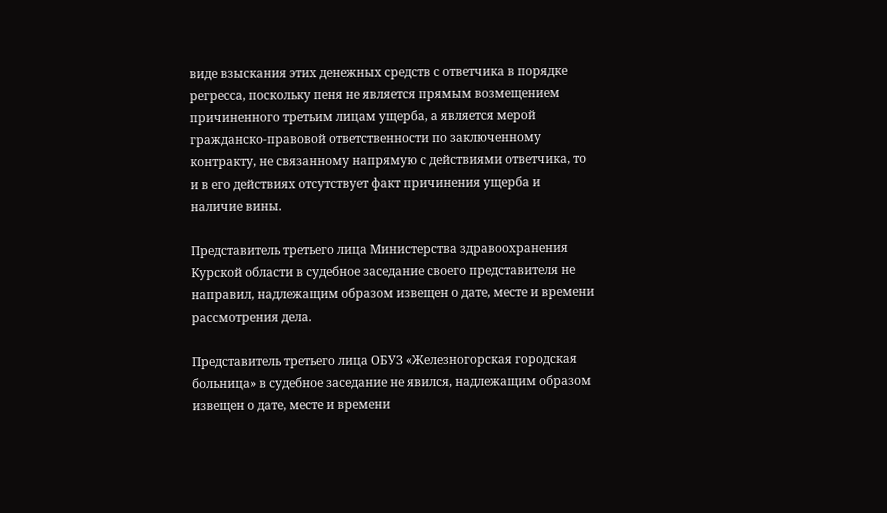виде взыскания этих денежных средств с ответчика в порядке регресса, поскольку пеня не является прямым возмещением причиненного третьим лицам ущерба, а является мерой гражданско-правовой ответственности по заключенному контракту, не связанному напрямую с действиями ответчика, то и в его действиях отсутствует факт причинения ущерба и наличие вины.

Представитель третьего лица Министерства здравоохранения Курской области в судебное заседание своего представителя не направил, надлежащим образом извещен о дате, месте и времени рассмотрения дела.

Представитель третьего лица ОБУЗ «Железногорская городская больница» в судебное заседание не явился, надлежащим образом извещен о дате, месте и времени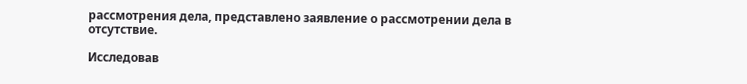рассмотрения дела, представлено заявление о рассмотрении дела в отсутствие.

Исследовав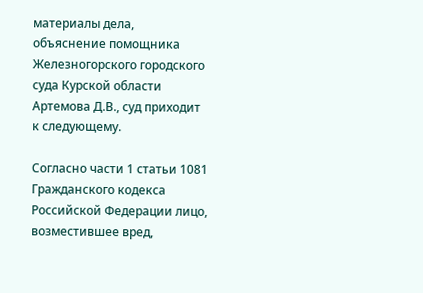материалы дела, объяснение помощника Железногорского городского суда Курской области Артемова Д.В., суд приходит к следующему.

Согласно части 1 статьи 1081 Гражданского кодекса Российской Федерации лицо, возместившее вред,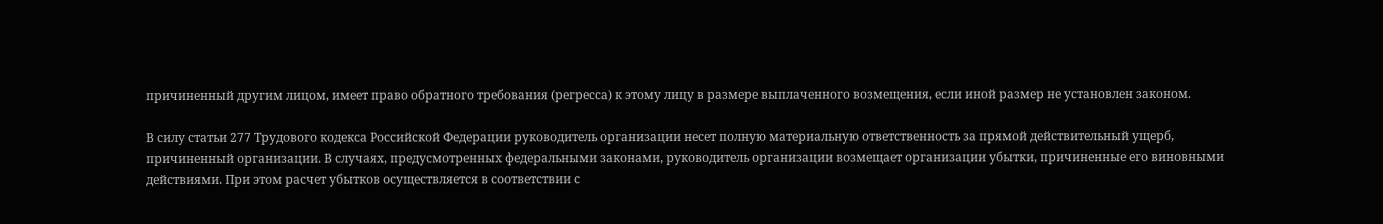причиненный другим лицом, имеет право обратного требования (регресса) к этому лицу в размере выплаченного возмещения, если иной размер не установлен законом.

В силу статьи 277 Трудового кодекса Российской Федерации руководитель организации несет полную материальную ответственность за прямой действительный ущерб, причиненный организации. В случаях, предусмотренных федеральными законами, руководитель организации возмещает организации убытки, причиненные его виновными действиями. При этом расчет убытков осуществляется в соответствии с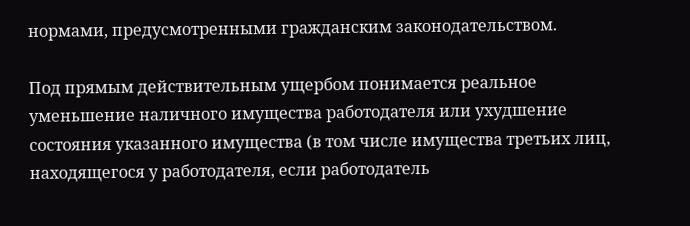нормами, предусмотренными гражданским законодательством.

Под прямым действительным ущербом понимается реальное уменьшение наличного имущества работодателя или ухудшение состояния указанного имущества (в том числе имущества третьих лиц, находящегося у работодателя, если работодатель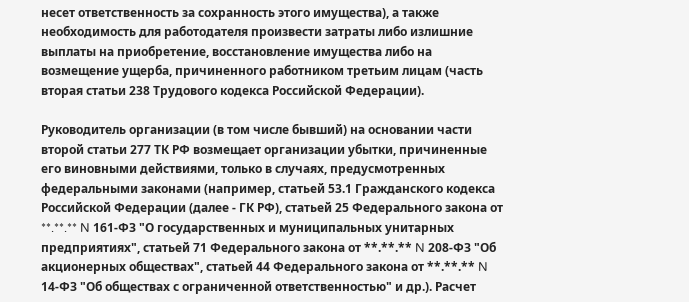несет ответственность за сохранность этого имущества), а также необходимость для работодателя произвести затраты либо излишние выплаты на приобретение, восстановление имущества либо на возмещение ущерба, причиненного работником третьим лицам (часть вторая статьи 238 Трудового кодекса Российской Федерации).

Руководитель организации (в том числе бывший) на основании части второй статьи 277 ТК РФ возмещает организации убытки, причиненные его виновными действиями, только в случаях, предусмотренных федеральными законами (например, статьей 53.1 Гражданского кодекса Российской Федерации (далее - ГК РФ), статьей 25 Федерального закона от **.**.** N 161-ФЗ "О государственных и муниципальных унитарных предприятиях", статьей 71 Федерального закона от **.**.** N 208-ФЗ "Об акционерных обществах", статьей 44 Федерального закона от **.**.** N 14-ФЗ "Об обществах с ограниченной ответственностью" и др.). Расчет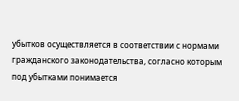убытков осуществляется в соответствии с нормами гражданского законодательства, согласно которым под убытками понимается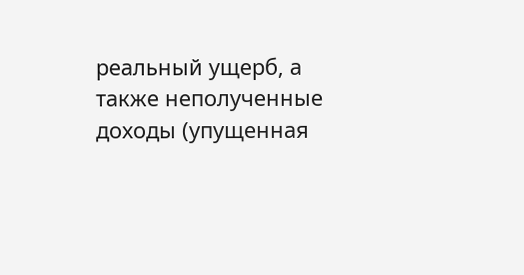реальный ущерб, а также неполученные доходы (упущенная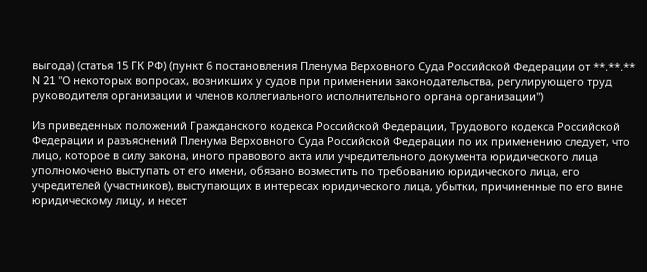выгода) (статья 15 ГК РФ) (пункт 6 постановления Пленума Верховного Суда Российской Федерации от **.**.** N 21 "О некоторых вопросах, возникших у судов при применении законодательства, регулирующего труд руководителя организации и членов коллегиального исполнительного органа организации")

Из приведенных положений Гражданского кодекса Российской Федерации, Трудового кодекса Российской Федерации и разъяснений Пленума Верховного Суда Российской Федерации по их применению следует, что лицо, которое в силу закона, иного правового акта или учредительного документа юридического лица уполномочено выступать от его имени, обязано возместить по требованию юридического лица, его учредителей (участников), выступающих в интересах юридического лица, убытки, причиненные по его вине юридическому лицу, и несет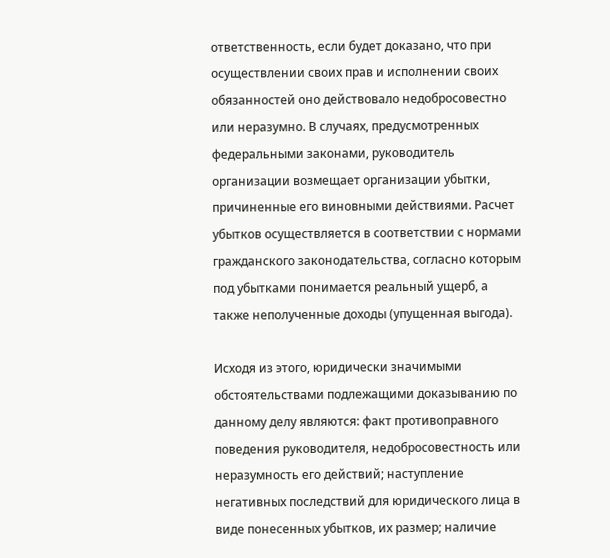ответственность, если будет доказано, что при осуществлении своих прав и исполнении своих обязанностей оно действовало недобросовестно или неразумно. В случаях, предусмотренных федеральными законами, руководитель организации возмещает организации убытки, причиненные его виновными действиями. Расчет убытков осуществляется в соответствии с нормами гражданского законодательства, согласно которым под убытками понимается реальный ущерб, а также неполученные доходы (упущенная выгода).

Исходя из этого, юридически значимыми обстоятельствами подлежащими доказыванию по данному делу являются: факт противоправного поведения руководителя, недобросовестность или неразумность его действий; наступление негативных последствий для юридического лица в виде понесенных убытков, их размер; наличие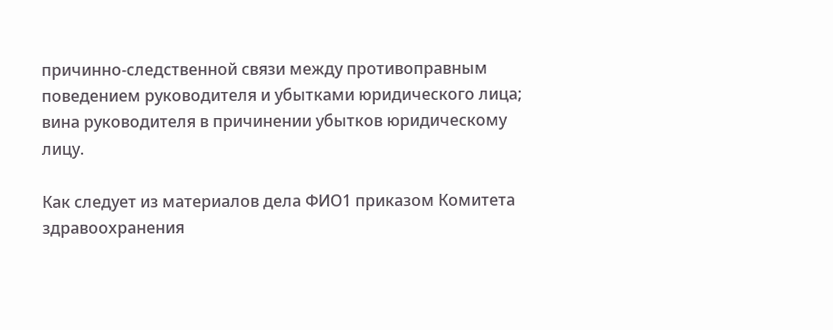причинно-следственной связи между противоправным поведением руководителя и убытками юридического лица; вина руководителя в причинении убытков юридическому лицу.

Как следует из материалов дела ФИО1 приказом Комитета здравоохранения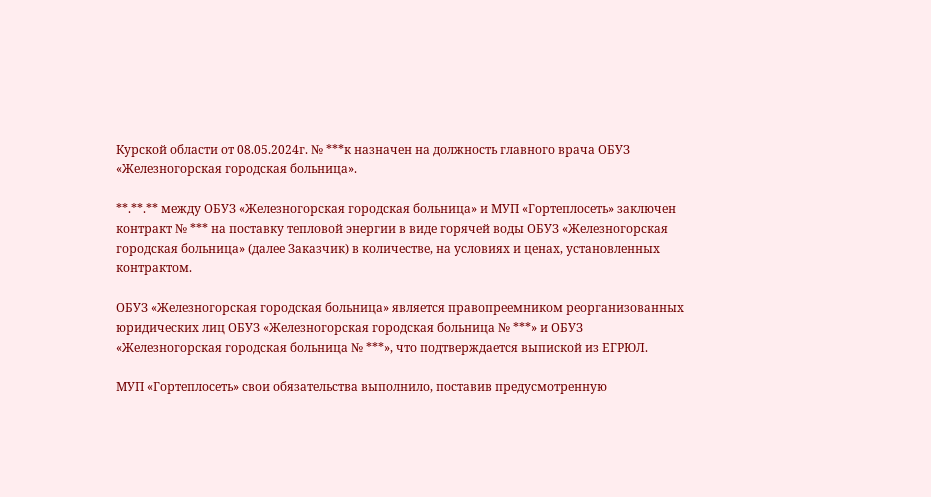Курской области от 08.05.2024г. № ***к назначен на должность главного врача ОБУЗ «Железногорская городская больница».

**.**.** между ОБУЗ «Железногорская городская больница» и МУП «Гортеплосеть» заключен контракт № *** на поставку тепловой энергии в виде горячей воды ОБУЗ «Железногорская городская больница» (далее Заказчик) в количестве, на условиях и ценах, установленных контрактом.

ОБУЗ «Железногорская городская больница» является правопреемником реорганизованных юридических лиц ОБУЗ «Железногорская городская больница № ***» и ОБУЗ «Железногорская городская больница № ***», что подтверждается выпиской из ЕГРЮЛ.

МУП «Гортеплосеть» свои обязательства выполнило, поставив предусмотренную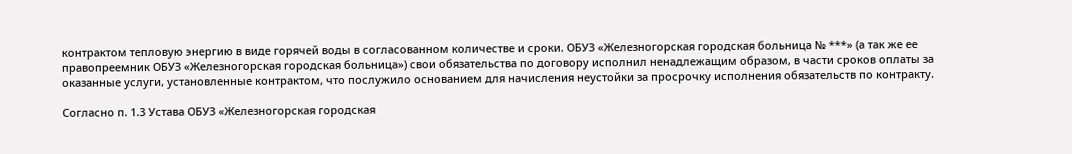контрактом тепловую энергию в виде горячей воды в согласованном количестве и сроки. ОБУЗ «Железногорская городская больница № ***» (а так же ее правопреемник ОБУЗ «Железногорская городская больница») свои обязательства по договору исполнил ненадлежащим образом, в части сроков оплаты за оказанные услуги, установленные контрактом, что послужило основанием для начисления неустойки за просрочку исполнения обязательств по контракту.

Согласно п. 1.3 Устава ОБУЗ «Железногорская городская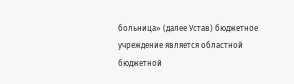больница» (далее Устав) бюджетное учреждение является областной бюджетной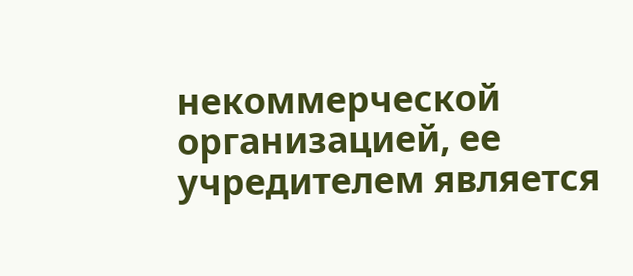некоммерческой организацией, ее учредителем является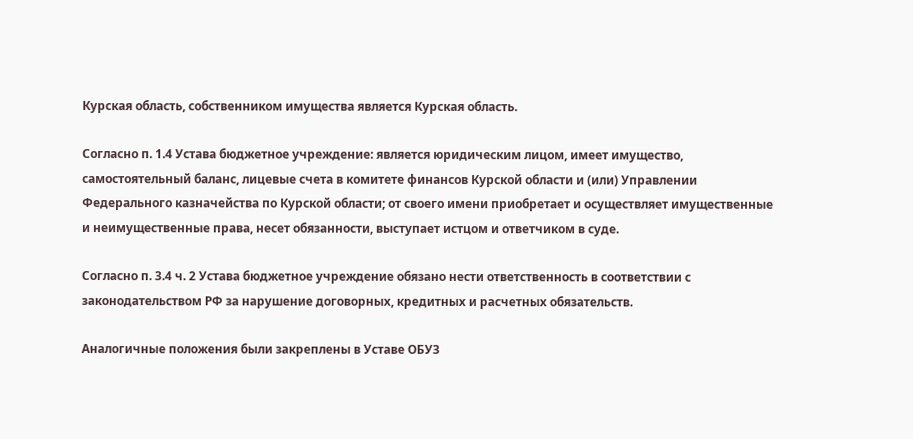Курская область, собственником имущества является Курская область.

Согласно п. 1.4 Устава бюджетное учреждение: является юридическим лицом, имеет имущество, самостоятельный баланс, лицевые счета в комитете финансов Курской области и (или) Управлении Федерального казначейства по Курской области; от своего имени приобретает и осуществляет имущественные и неимущественные права, несет обязанности, выступает истцом и ответчиком в суде.

Согласно п. 3.4 ч. 2 Устава бюджетное учреждение обязано нести ответственность в соответствии с законодательством РФ за нарушение договорных, кредитных и расчетных обязательств.

Аналогичные положения были закреплены в Уставе ОБУЗ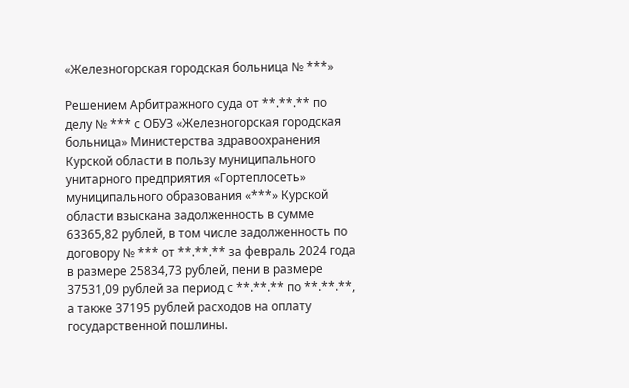«Железногорская городская больница № ***»

Решением Арбитражного суда от **.**.** по делу № *** с ОБУЗ «Железногорская городская больница» Министерства здравоохранения Курской области в пользу муниципального унитарного предприятия «Гортеплосеть» муниципального образования «***» Курской области взыскана задолженность в сумме 63365,82 рублей, в том числе задолженность по договору № *** от **.**.** за февраль 2024 года в размере 25834,73 рублей, пени в размере 37531,09 рублей за период с **.**.** по **.**.**, а также 37195 рублей расходов на оплату государственной пошлины.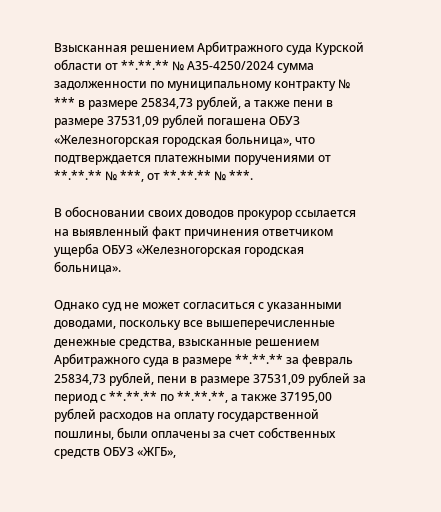Взысканная решением Арбитражного суда Курской области от **.**.** № А35-4250/2024 сумма задолженности по муниципальному контракту № *** в размере 25834,73 рублей, а также пени в размере 37531,09 рублей погашена ОБУЗ «Железногорская городская больница», что подтверждается платежными поручениями от **.**.** № ***, от **.**.** № ***.

В обосновании своих доводов прокурор ссылается на выявленный факт причинения ответчиком ущерба ОБУЗ «Железногорская городская больница».

Однако суд не может согласиться с указанными доводами, поскольку все вышеперечисленные денежные средства, взысканные решением Арбитражного суда в размере **.**.** за февраль 25834,73 рублей, пени в размере 37531,09 рублей за период с **.**.** по **.**.**, а также 37195,00 рублей расходов на оплату государственной пошлины, были оплачены за счет собственных средств ОБУЗ «ЖГБ»,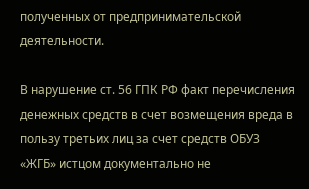полученных от предпринимательской деятельности.

В нарушение ст. 56 ГПК РФ факт перечисления денежных средств в счет возмещения вреда в пользу третьих лиц за счет средств ОБУЗ «ЖГБ» истцом документально не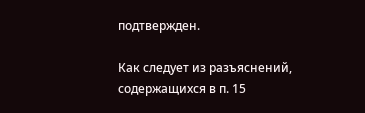подтвержден.

Как следует из разъяснений, содержащихся в п. 15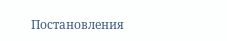Постановления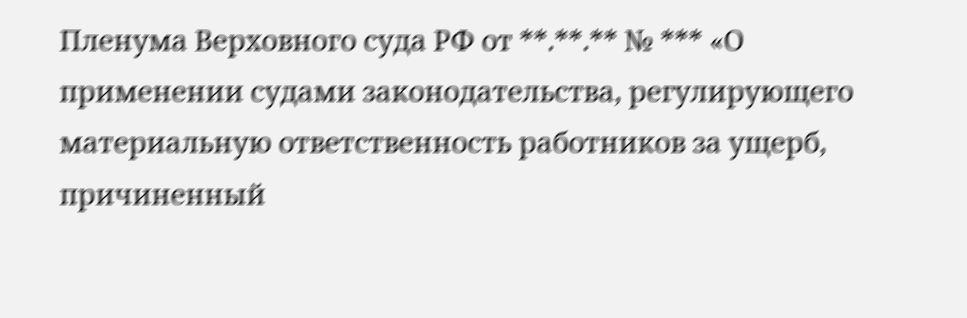Пленума Верховного суда РФ от **.**.** № *** «О применении судами законодательства, регулирующего материальную ответственность работников за ущерб, причиненный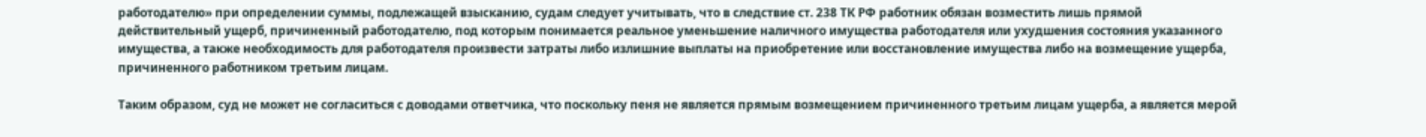работодателю» при определении суммы, подлежащей взысканию, судам следует учитывать, что в следствие ст. 238 ТК РФ работник обязан возместить лишь прямой действительный ущерб, причиненный работодателю, под которым понимается реальное уменьшение наличного имущества работодателя или ухудшения состояния указанного имущества, а также необходимость для работодателя произвести затраты либо излишние выплаты на приобретение или восстановление имущества либо на возмещение ущерба, причиненного работником третьим лицам.

Таким образом, суд не может не согласиться с доводами ответчика, что поскольку пеня не является прямым возмещением причиненного третьим лицам ущерба, а является мерой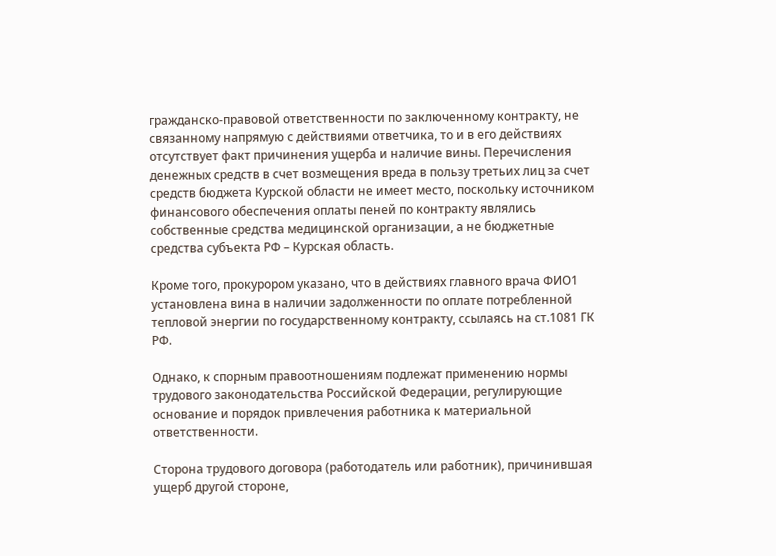гражданско-правовой ответственности по заключенному контракту, не связанному напрямую с действиями ответчика, то и в его действиях отсутствует факт причинения ущерба и наличие вины. Перечисления денежных средств в счет возмещения вреда в пользу третьих лиц за счет средств бюджета Курской области не имеет место, поскольку источником финансового обеспечения оплаты пеней по контракту являлись собственные средства медицинской организации, а не бюджетные средства субъекта РФ – Курская область.

Кроме того, прокурором указано, что в действиях главного врача ФИО1 установлена вина в наличии задолженности по оплате потребленной тепловой энергии по государственному контракту, ссылаясь на ст.1081 ГК РФ.

Однако, к спорным правоотношениям подлежат применению нормы трудового законодательства Российской Федерации, регулирующие основание и порядок привлечения работника к материальной ответственности.

Сторона трудового договора (работодатель или работник), причинившая ущерб другой стороне,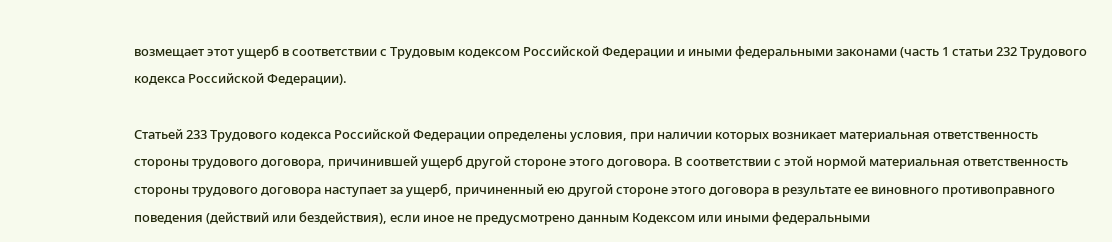возмещает этот ущерб в соответствии с Трудовым кодексом Российской Федерации и иными федеральными законами (часть 1 статьи 232 Трудового кодекса Российской Федерации).

Статьей 233 Трудового кодекса Российской Федерации определены условия, при наличии которых возникает материальная ответственность стороны трудового договора, причинившей ущерб другой стороне этого договора. В соответствии с этой нормой материальная ответственность стороны трудового договора наступает за ущерб, причиненный ею другой стороне этого договора в результате ее виновного противоправного поведения (действий или бездействия), если иное не предусмотрено данным Кодексом или иными федеральными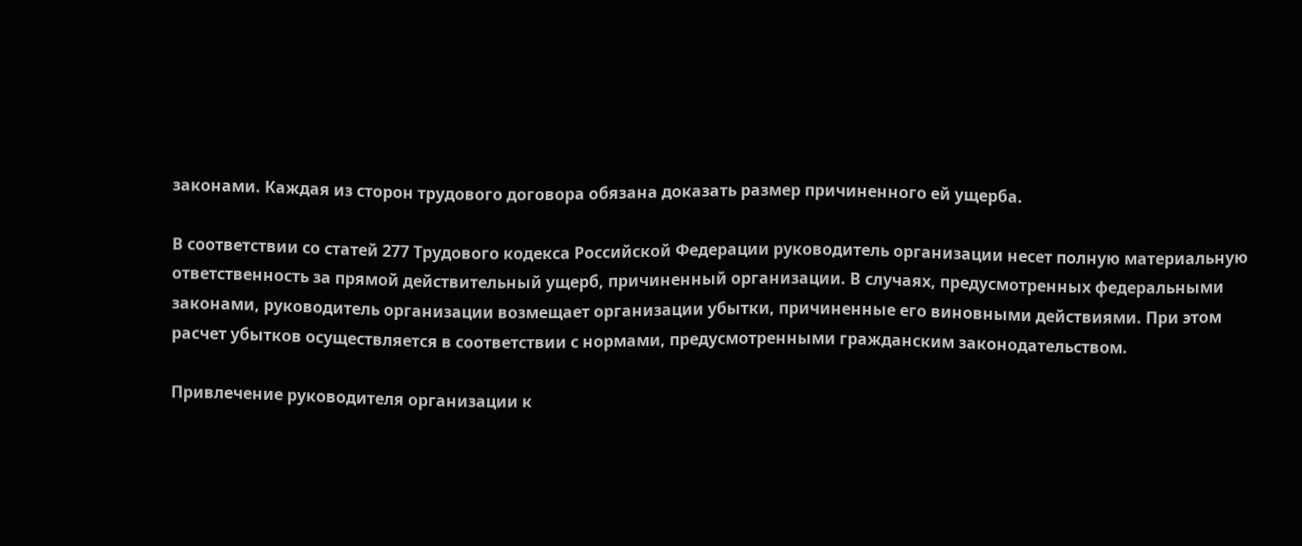законами. Каждая из сторон трудового договора обязана доказать размер причиненного ей ущерба.

В соответствии со статей 277 Трудового кодекса Российской Федерации руководитель организации несет полную материальную ответственность за прямой действительный ущерб, причиненный организации. В случаях, предусмотренных федеральными законами, руководитель организации возмещает организации убытки, причиненные его виновными действиями. При этом расчет убытков осуществляется в соответствии с нормами, предусмотренными гражданским законодательством.

Привлечение руководителя организации к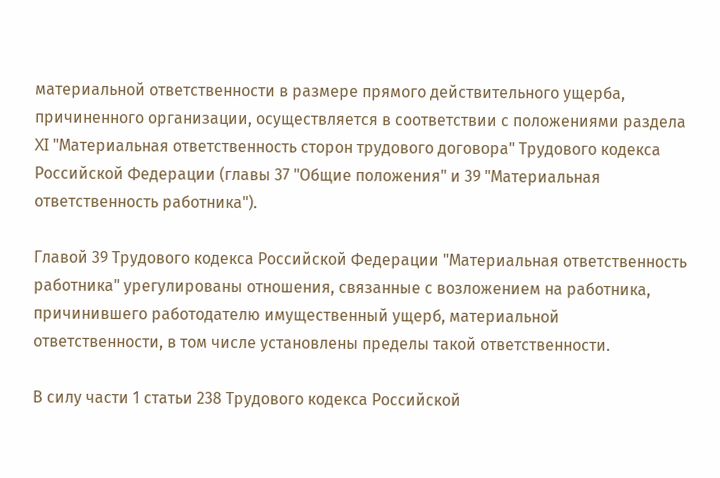материальной ответственности в размере прямого действительного ущерба, причиненного организации, осуществляется в соответствии с положениями раздела XI "Материальная ответственность сторон трудового договора" Трудового кодекса Российской Федерации (главы 37 "Общие положения" и 39 "Материальная ответственность работника").

Главой 39 Трудового кодекса Российской Федерации "Материальная ответственность работника" урегулированы отношения, связанные с возложением на работника, причинившего работодателю имущественный ущерб, материальной ответственности, в том числе установлены пределы такой ответственности.

В силу части 1 статьи 238 Трудового кодекса Российской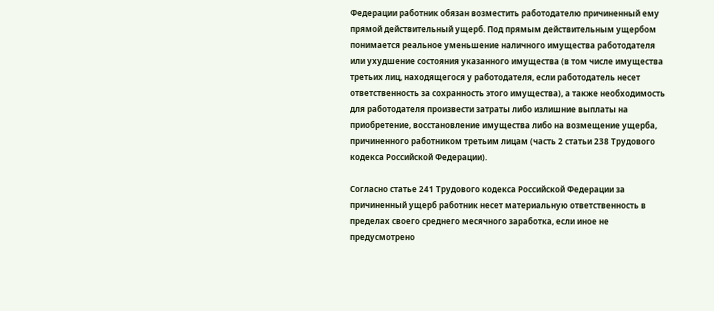Федерации работник обязан возместить работодателю причиненный ему прямой действительный ущерб. Под прямым действительным ущербом понимается реальное уменьшение наличного имущества работодателя или ухудшение состояния указанного имущества (в том числе имущества третьих лиц, находящегося у работодателя, если работодатель несет ответственность за сохранность этого имущества), а также необходимость для работодателя произвести затраты либо излишние выплаты на приобретение, восстановление имущества либо на возмещение ущерба, причиненного работником третьим лицам (часть 2 статьи 238 Трудового кодекса Российской Федерации).

Согласно статье 241 Трудового кодекса Российской Федерации за причиненный ущерб работник несет материальную ответственность в пределах своего среднего месячного заработка, если иное не предусмотрено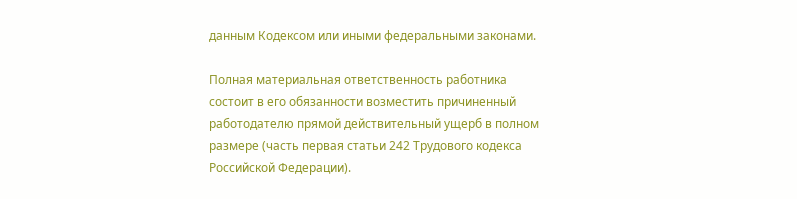данным Кодексом или иными федеральными законами.

Полная материальная ответственность работника состоит в его обязанности возместить причиненный работодателю прямой действительный ущерб в полном размере (часть первая статьи 242 Трудового кодекса Российской Федерации).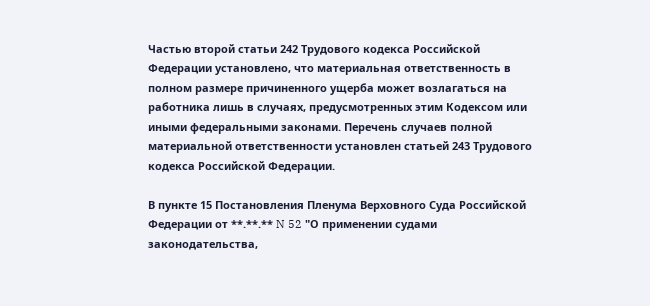Частью второй статьи 242 Трудового кодекса Российской Федерации установлено, что материальная ответственность в полном размере причиненного ущерба может возлагаться на работника лишь в случаях, предусмотренных этим Кодексом или иными федеральными законами. Перечень случаев полной материальной ответственности установлен статьей 243 Трудового кодекса Российской Федерации.

В пункте 15 Постановления Пленума Верховного Суда Российской Федерации от **.**.** N 52 "О применении судами законодательства,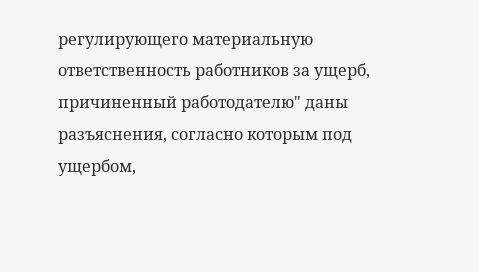регулирующего материальную ответственность работников за ущерб, причиненный работодателю" даны разъяснения, согласно которым под ущербом,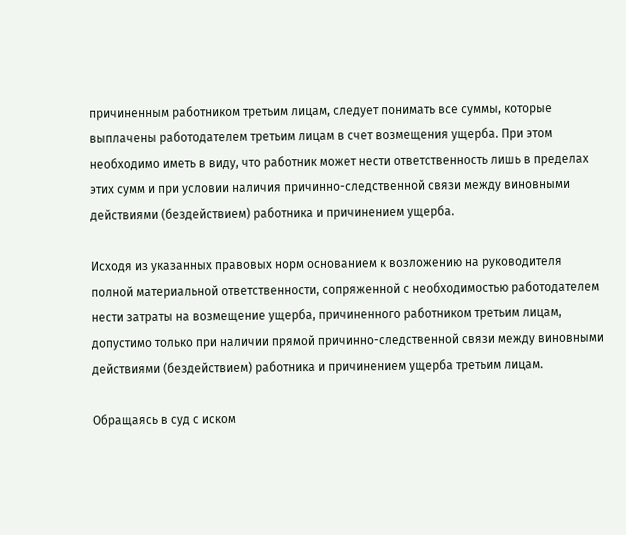причиненным работником третьим лицам, следует понимать все суммы, которые выплачены работодателем третьим лицам в счет возмещения ущерба. При этом необходимо иметь в виду, что работник может нести ответственность лишь в пределах этих сумм и при условии наличия причинно-следственной связи между виновными действиями (бездействием) работника и причинением ущерба.

Исходя из указанных правовых норм основанием к возложению на руководителя полной материальной ответственности, сопряженной с необходимостью работодателем нести затраты на возмещение ущерба, причиненного работником третьим лицам, допустимо только при наличии прямой причинно-следственной связи между виновными действиями (бездействием) работника и причинением ущерба третьим лицам.

Обращаясь в суд с иском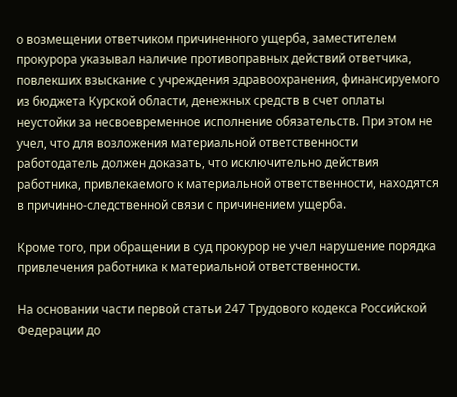о возмещении ответчиком причиненного ущерба, заместителем прокурора указывал наличие противоправных действий ответчика, повлекших взыскание с учреждения здравоохранения, финансируемого из бюджета Курской области, денежных средств в счет оплаты неустойки за несвоевременное исполнение обязательств. При этом не учел, что для возложения материальной ответственности работодатель должен доказать, что исключительно действия работника, привлекаемого к материальной ответственности, находятся в причинно-следственной связи с причинением ущерба.

Кроме того, при обращении в суд прокурор не учел нарушение порядка привлечения работника к материальной ответственности.

На основании части первой статьи 247 Трудового кодекса Российской Федерации до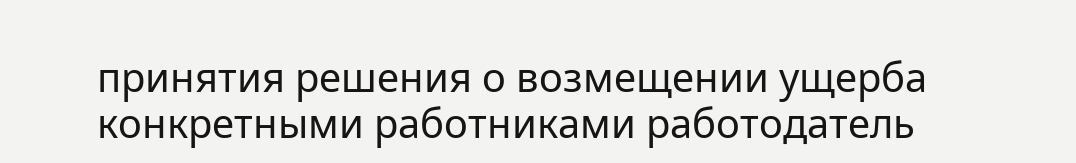принятия решения о возмещении ущерба конкретными работниками работодатель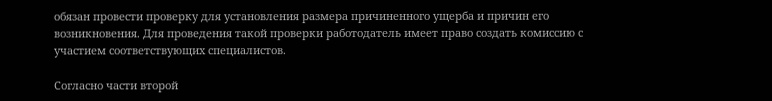обязан провести проверку для установления размера причиненного ущерба и причин его возникновения. Для проведения такой проверки работодатель имеет право создать комиссию с участием соответствующих специалистов.

Согласно части второй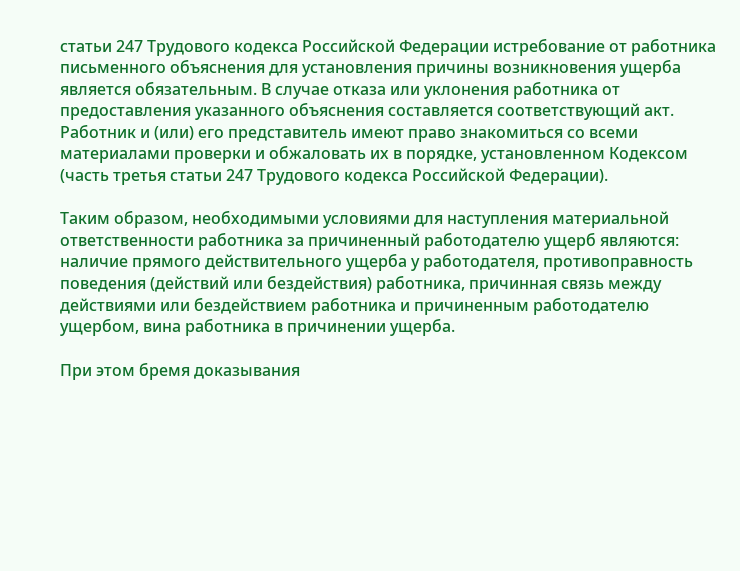статьи 247 Трудового кодекса Российской Федерации истребование от работника письменного объяснения для установления причины возникновения ущерба является обязательным. В случае отказа или уклонения работника от предоставления указанного объяснения составляется соответствующий акт. Работник и (или) его представитель имеют право знакомиться со всеми материалами проверки и обжаловать их в порядке, установленном Кодексом (часть третья статьи 247 Трудового кодекса Российской Федерации).

Таким образом, необходимыми условиями для наступления материальной ответственности работника за причиненный работодателю ущерб являются: наличие прямого действительного ущерба у работодателя, противоправность поведения (действий или бездействия) работника, причинная связь между действиями или бездействием работника и причиненным работодателю ущербом, вина работника в причинении ущерба.

При этом бремя доказывания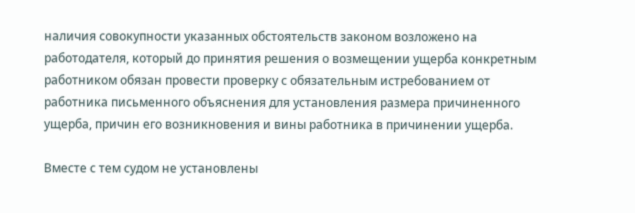наличия совокупности указанных обстоятельств законом возложено на работодателя, который до принятия решения о возмещении ущерба конкретным работником обязан провести проверку с обязательным истребованием от работника письменного объяснения для установления размера причиненного ущерба, причин его возникновения и вины работника в причинении ущерба.

Вместе с тем судом не установлены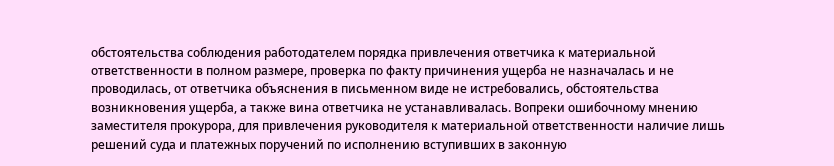обстоятельства соблюдения работодателем порядка привлечения ответчика к материальной ответственности в полном размере, проверка по факту причинения ущерба не назначалась и не проводилась, от ответчика объяснения в письменном виде не истребовались, обстоятельства возникновения ущерба, а также вина ответчика не устанавливалась. Вопреки ошибочному мнению заместителя прокурора, для привлечения руководителя к материальной ответственности наличие лишь решений суда и платежных поручений по исполнению вступивших в законную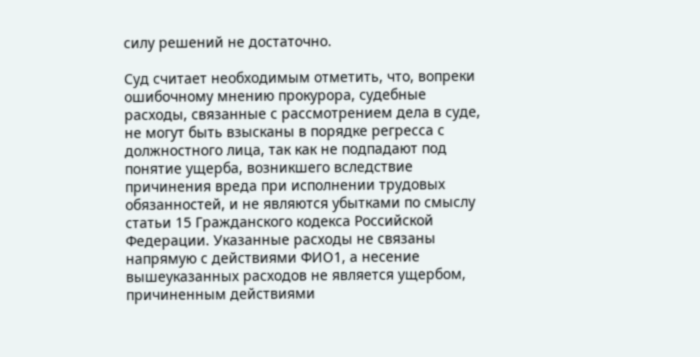силу решений не достаточно.

Суд считает необходимым отметить, что, вопреки ошибочному мнению прокурора, судебные расходы, связанные с рассмотрением дела в суде, не могут быть взысканы в порядке регресса с должностного лица, так как не подпадают под понятие ущерба, возникшего вследствие причинения вреда при исполнении трудовых обязанностей, и не являются убытками по смыслу статьи 15 Гражданского кодекса Российской Федерации. Указанные расходы не связаны напрямую с действиями ФИО1, а несение вышеуказанных расходов не является ущербом, причиненным действиями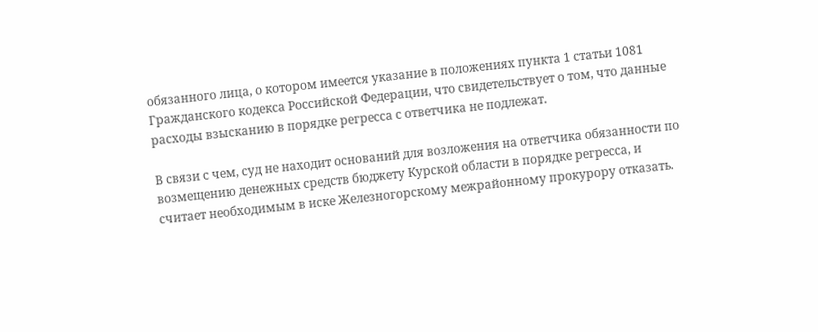обязанного лица, о котором имеется указание в положениях пункта 1 статьи 1081 Гражданского кодекса Российской Федерации, что свидетельствует о том, что данные расходы взысканию в порядке регресса с ответчика не подлежат.

В связи с чем, суд не находит оснований для возложения на ответчика обязанности по возмещению денежных средств бюджету Курской области в порядке регресса, и считает необходимым в иске Железногорскому межрайонному прокурору отказать.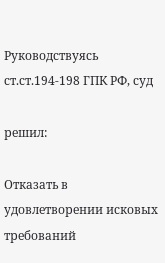Руководствуясь ст.ст.194-198 ГПК РФ, суд

решил:

Отказать в удовлетворении исковых требований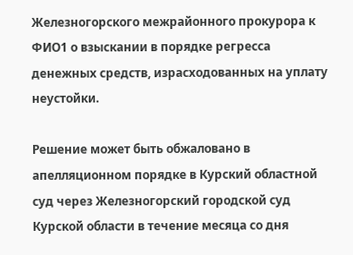Железногорского межрайонного прокурора к ФИО1 о взыскании в порядке регресса денежных средств, израсходованных на уплату неустойки.

Решение может быть обжаловано в апелляционном порядке в Курский областной суд через Железногорский городской суд Курской области в течение месяца со дня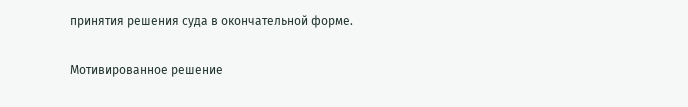принятия решения суда в окончательной форме.

Мотивированное решение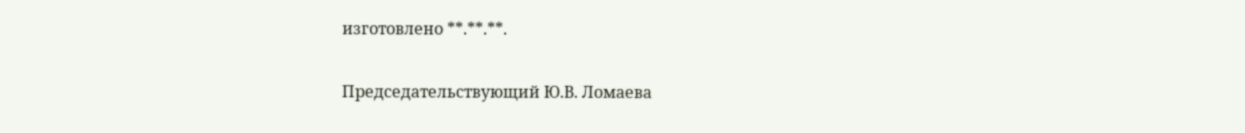изготовлено **.**.**.

Председательствующий Ю.В. Ломаева